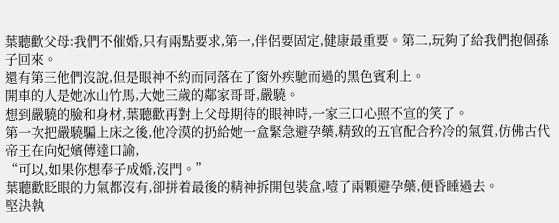葉聽歡父母:我們不催婚,只有兩點要求,第一,伴侶要固定,健康最重要。第二,玩夠了給我們抱個孫子回來。
還有第三他們沒說,但是眼神不約而同落在了窗外疾馳而過的黑色賓利上。
開車的人是她冰山竹馬,大她三歲的鄰家哥哥,嚴驍。
想到嚴驍的臉和身材,葉聽歡再對上父母期待的眼神時,一家三口心照不宣的笑了。
第一次把嚴驍騙上床之後,他冷漠的扔給她一盒緊急避孕藥,精致的五官配合矜冷的氣質,仿佛古代帝王在向妃嬪傳達口諭,
“可以,如果你想奉子成婚,沒門。”
葉聽歡眨眼的力氣都沒有,卻拼着最後的精神拆開包裝盒,噎了兩顆避孕藥,便昏睡過去。
堅決執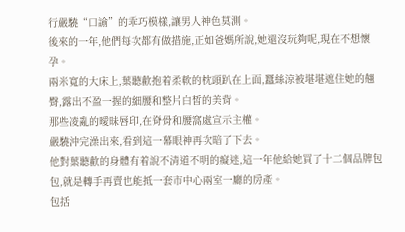行嚴驍“口諭”的乖巧模樣,讓男人神色莫測。
後來的一年,他們每次都有做措施,正如爸媽所說,她還沒玩夠呢,現在不想懷孕。
兩米寬的大床上,葉聽歡抱着柔軟的枕頭趴在上面,蠶絲涼被堪堪遮住她的翹臀,露出不盈一握的細腰和整片白皙的美背。
那些凌亂的曖昧唇印,在脊骨和腰窩處宣示主權。
嚴驍沖完澡出來,看到這一幕眼神再次暗了下去。
他對葉聽歡的身體有着說不清道不明的癡迷,這一年他給她買了十二個品牌包包,就是轉手再賣也能抵一套市中心兩室一廳的房產。
包括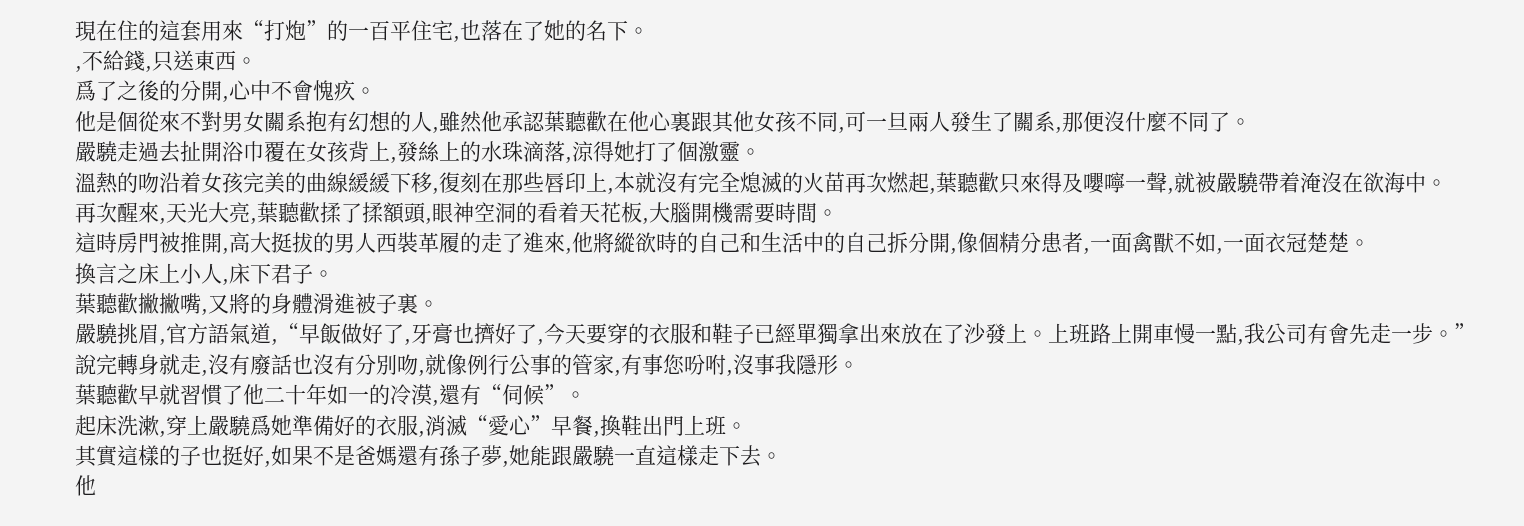現在住的這套用來“打炮”的一百平住宅,也落在了她的名下。
,不給錢,只送東西。
爲了之後的分開,心中不會愧疚。
他是個從來不對男女關系抱有幻想的人,雖然他承認葉聽歡在他心裏跟其他女孩不同,可一旦兩人發生了關系,那便沒什麼不同了。
嚴驍走過去扯開浴巾覆在女孩背上,發絲上的水珠滴落,涼得她打了個激靈。
溫熱的吻沿着女孩完美的曲線緩緩下移,復刻在那些唇印上,本就沒有完全熄滅的火苗再次燃起,葉聽歡只來得及嚶嚀一聲,就被嚴驍帶着淹沒在欲海中。
再次醒來,天光大亮,葉聽歡揉了揉額頭,眼神空洞的看着天花板,大腦開機需要時間。
這時房門被推開,高大挺拔的男人西裝革履的走了進來,他將縱欲時的自己和生活中的自己拆分開,像個精分患者,一面禽獸不如,一面衣冠楚楚。
換言之床上小人,床下君子。
葉聽歡撇撇嘴,又將的身體滑進被子裏。
嚴驍挑眉,官方語氣道,“早飯做好了,牙膏也擠好了,今天要穿的衣服和鞋子已經單獨拿出來放在了沙發上。上班路上開車慢一點,我公司有會先走一步。”
說完轉身就走,沒有廢話也沒有分別吻,就像例行公事的管家,有事您吩咐,沒事我隱形。
葉聽歡早就習慣了他二十年如一的冷漠,還有“伺候”。
起床洗漱,穿上嚴驍爲她準備好的衣服,消滅“愛心”早餐,換鞋出門上班。
其實這樣的子也挺好,如果不是爸媽還有孫子夢,她能跟嚴驍一直這樣走下去。
他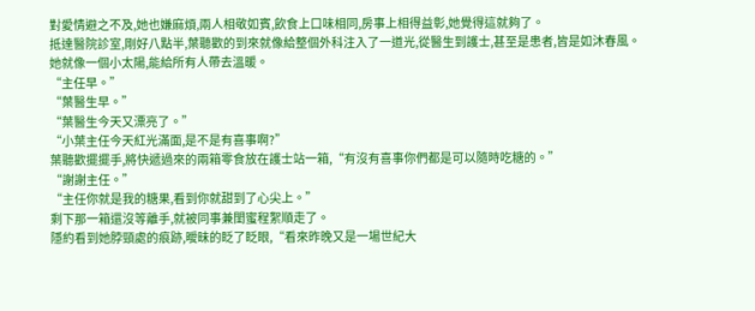對愛情避之不及,她也嫌麻煩,兩人相敬如賓,飲食上口味相同,房事上相得益彰,她覺得這就夠了。
抵達醫院診室,剛好八點半,葉聽歡的到來就像給整個外科注入了一道光,從醫生到護士,甚至是患者,皆是如沐春風。
她就像一個小太陽,能給所有人帶去溫暖。
“主任早。”
“葉醫生早。”
“葉醫生今天又漂亮了。”
“小葉主任今天紅光滿面,是不是有喜事啊?”
葉聽歡擺擺手,將快遞過來的兩箱零食放在護士站一箱,“有沒有喜事你們都是可以隨時吃糖的。”
“謝謝主任。”
“主任你就是我的糖果,看到你就甜到了心尖上。”
剩下那一箱還沒等離手,就被同事兼閨蜜程絮順走了。
隱約看到她脖頸處的痕跡,曖昧的眨了眨眼,“看來昨晚又是一場世紀大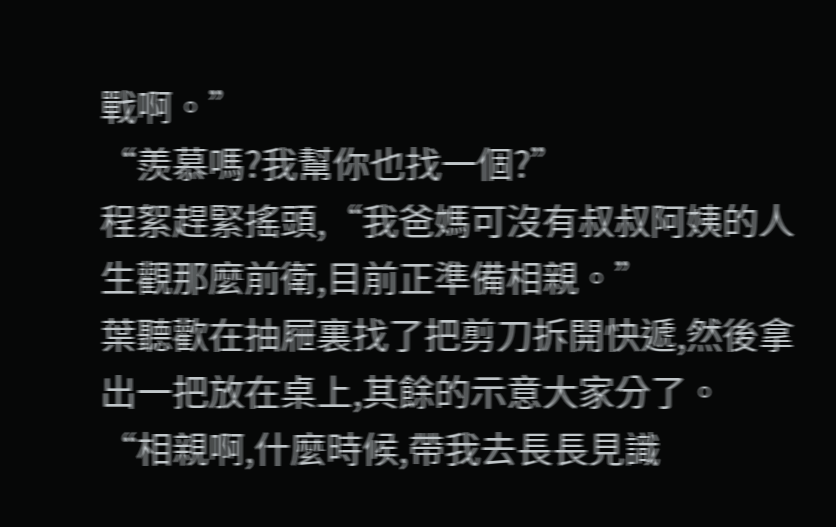戰啊。”
“羨慕嗎?我幫你也找一個?”
程絮趕緊搖頭,“我爸媽可沒有叔叔阿姨的人生觀那麼前衛,目前正準備相親。”
葉聽歡在抽屜裏找了把剪刀拆開快遞,然後拿出一把放在桌上,其餘的示意大家分了。
“相親啊,什麼時候,帶我去長長見識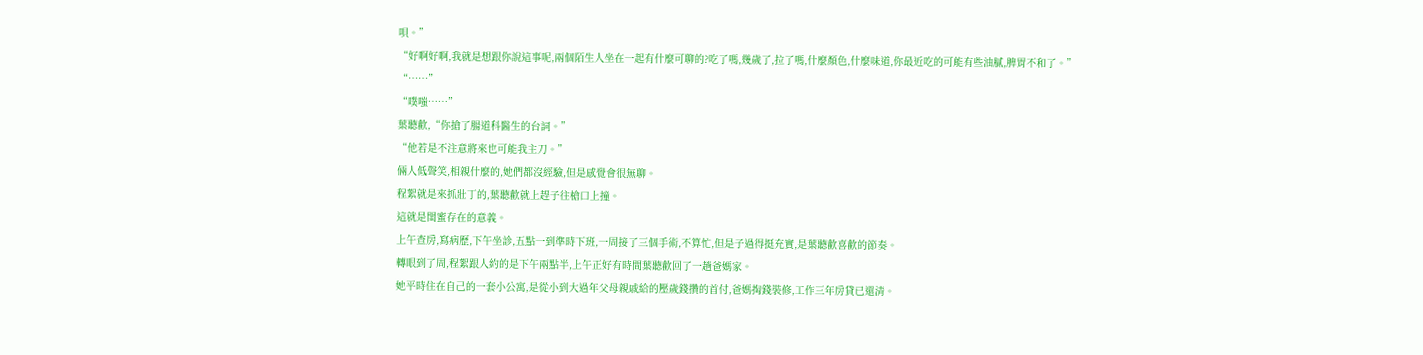唄。”
“好啊好啊,我就是想跟你說這事呢,兩個陌生人坐在一起有什麼可聊的?吃了嗎,幾歲了,拉了嗎,什麼顏色,什麼味道,你最近吃的可能有些油膩,脾胃不和了。”
“……”
“噗嗤……”
葉聽歡,“你搶了腸道科醫生的台詞。”
“他若是不注意將來也可能我主刀。”
倆人低聲笑,相親什麼的,她們都沒經驗,但是感覺會很無聊。
程絮就是來抓壯丁的,葉聽歡就上趕子往槍口上撞。
這就是閨蜜存在的意義。
上午查房,寫病歷,下午坐診,五點一到準時下班,一周接了三個手術,不算忙,但是子過得挺充實,是葉聽歡喜歡的節奏。
轉眼到了周,程絮跟人約的是下午兩點半,上午正好有時間葉聽歡回了一趟爸媽家。
她平時住在自己的一套小公寓,是從小到大過年父母親戚給的壓歲錢攢的首付,爸媽掏錢裝修,工作三年房貸已還清。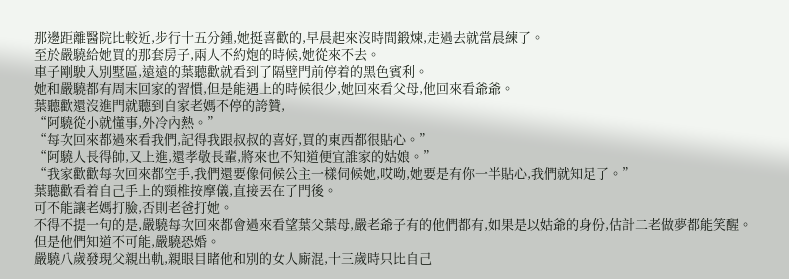那邊距離醫院比較近,步行十五分鍾,她挺喜歡的,早晨起來沒時間鍛煉,走過去就當晨練了。
至於嚴驍給她買的那套房子,兩人不約炮的時候,她從來不去。
車子剛駛入別墅區,遠遠的葉聽歡就看到了隔壁門前停着的黑色賓利。
她和嚴驍都有周末回家的習慣,但是能遇上的時候很少,她回來看父母,他回來看爺爺。
葉聽歡還沒進門就聽到自家老媽不停的誇贊,
“阿驍從小就懂事,外冷內熱。”
“每次回來都過來看我們,記得我跟叔叔的喜好,買的東西都很貼心。”
“阿驍人長得帥,又上進,還孝敬長輩,將來也不知道便宜誰家的姑娘。”
“我家歡歡每次回來都空手,我們還要像伺候公主一樣伺候她,哎呦,她要是有你一半貼心,我們就知足了。”
葉聽歡看着自己手上的頸椎按摩儀,直接丟在了門後。
可不能讓老媽打臉,否則老爸打她。
不得不提一句的是,嚴驍每次回來都會過來看望葉父葉母,嚴老爺子有的他們都有,如果是以姑爺的身份,估計二老做夢都能笑醒。
但是他們知道不可能,嚴驍恐婚。
嚴驍八歲發現父親出軌,親眼目睹他和別的女人廝混,十三歲時只比自己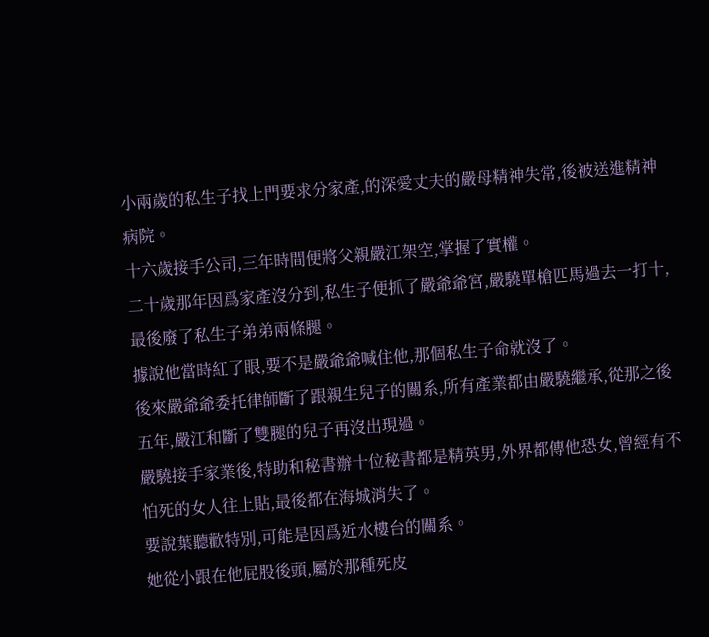小兩歲的私生子找上門要求分家產,的深愛丈夫的嚴母精神失常,後被送進精神病院。
十六歲接手公司,三年時間便將父親嚴江架空,掌握了實權。
二十歲那年因爲家產沒分到,私生子便抓了嚴爺爺宮,嚴驍單槍匹馬過去一打十,最後廢了私生子弟弟兩條腿。
據說他當時紅了眼,要不是嚴爺爺喊住他,那個私生子命就沒了。
後來嚴爺爺委托律師斷了跟親生兒子的關系,所有產業都由嚴驍繼承,從那之後五年,嚴江和斷了雙腿的兒子再沒出現過。
嚴驍接手家業後,特助和秘書辦十位秘書都是精英男,外界都傳他恐女,曾經有不怕死的女人往上貼,最後都在海城消失了。
要說葉聽歡特別,可能是因爲近水樓台的關系。
她從小跟在他屁股後頭,屬於那種死皮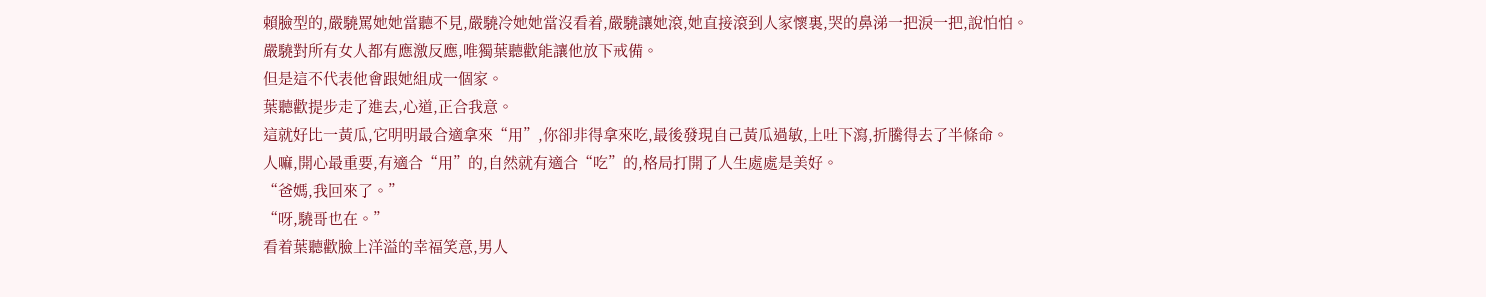賴臉型的,嚴驍罵她她當聽不見,嚴驍冷她她當沒看着,嚴驍讓她滾,她直接滾到人家懷裏,哭的鼻涕一把淚一把,說怕怕。
嚴驍對所有女人都有應激反應,唯獨葉聽歡能讓他放下戒備。
但是這不代表他會跟她組成一個家。
葉聽歡提步走了進去,心道,正合我意。
這就好比一黃瓜,它明明最合適拿來“用”,你卻非得拿來吃,最後發現自己黃瓜過敏,上吐下瀉,折騰得去了半條命。
人嘛,開心最重要,有適合“用”的,自然就有適合“吃”的,格局打開了人生處處是美好。
“爸媽,我回來了。”
“呀,驍哥也在。”
看着葉聽歡臉上洋溢的幸福笑意,男人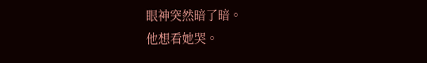眼神突然暗了暗。
他想看她哭。